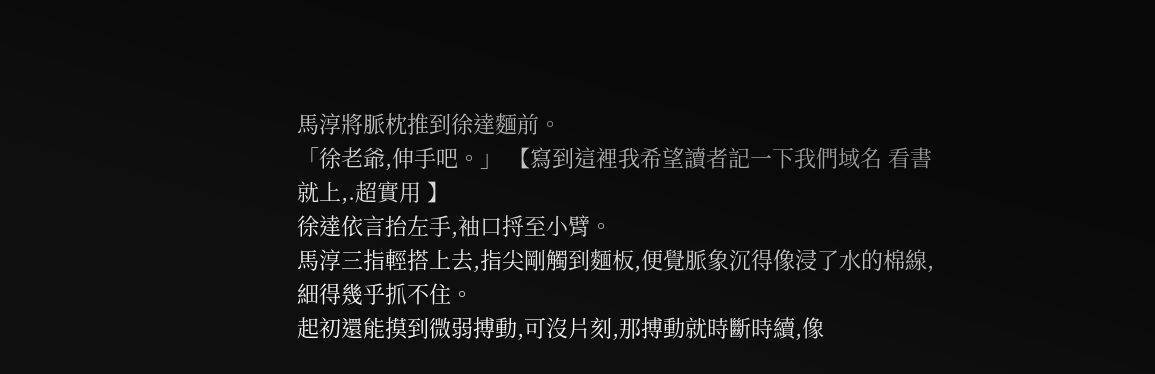馬淳將脈枕推到徐達麵前。
「徐老爺,伸手吧。」 【寫到這裡我希望讀者記一下我們域名 看書就上,.超實用 】
徐達依言抬左手,袖口捋至小臂。
馬淳三指輕搭上去,指尖剛觸到麵板,便覺脈象沉得像浸了水的棉線,細得幾乎抓不住。
起初還能摸到微弱搏動,可沒片刻,那搏動就時斷時續,像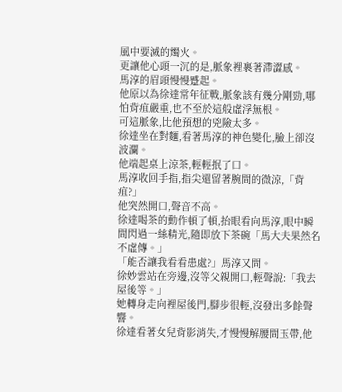風中要滅的燭火。
更讓他心頭一沉的是,脈象裡裹著滯澀感。
馬淳的眉頭慢慢蹙起。
他原以為徐達常年征戰,脈象該有幾分剛勁,哪怕背疽嚴重,也不至於這般虛浮無根。
可這脈象,比他預想的兇險太多。
徐達坐在對麵,看著馬淳的神色變化,臉上卻沒波瀾。
他端起桌上涼茶,輕輕抿了口。
馬淳收回手指,指尖還留著腕間的微涼,「背疽?」
他突然開口,聲音不高。
徐達喝茶的動作頓了頓,抬眼看向馬淳,眼中瞬間閃過一絲精光,隨即放下茶碗「馬大夫果然名不虛傳。」
「能否讓我看看患處?」馬淳又問。
徐妙雲站在旁邊,沒等父親開口,輕聲說:「我去屋後等。」
她轉身走向裡屋後門,腳步很輕,沒發出多餘聲響。
徐達看著女兒背影消失,才慢慢解腰間玉帶,他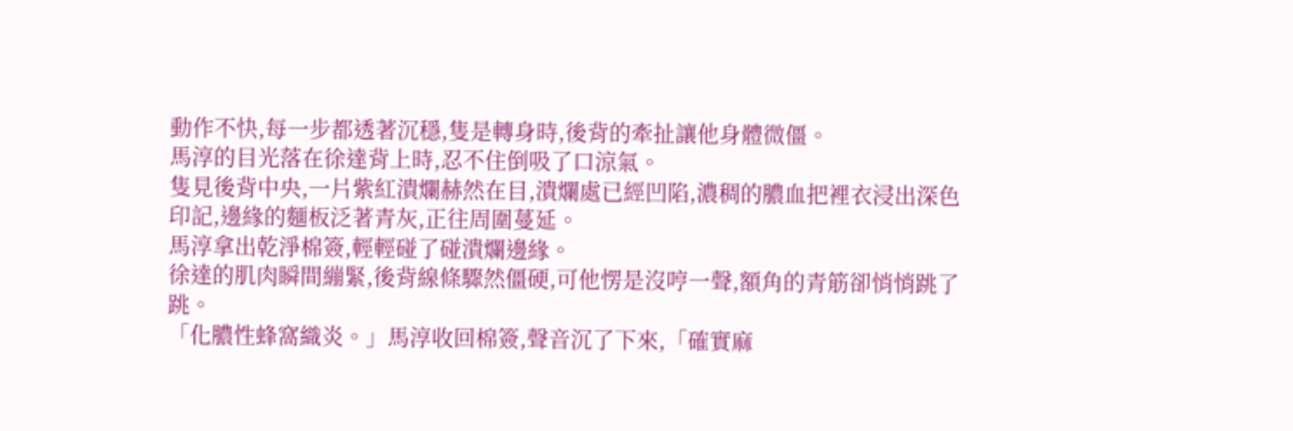動作不快,每一步都透著沉穩,隻是轉身時,後背的牽扯讓他身體微僵。
馬淳的目光落在徐達背上時,忍不住倒吸了口涼氣。
隻見後背中央,一片紫紅潰爛赫然在目,潰爛處已經凹陷,濃稠的膿血把裡衣浸出深色印記,邊緣的麵板泛著青灰,正往周圍蔓延。
馬淳拿出乾淨棉簽,輕輕碰了碰潰爛邊緣。
徐達的肌肉瞬間繃緊,後背線條驟然僵硬,可他愣是沒哼一聲,額角的青筋卻悄悄跳了跳。
「化膿性蜂窩織炎。」馬淳收回棉簽,聲音沉了下來,「確實麻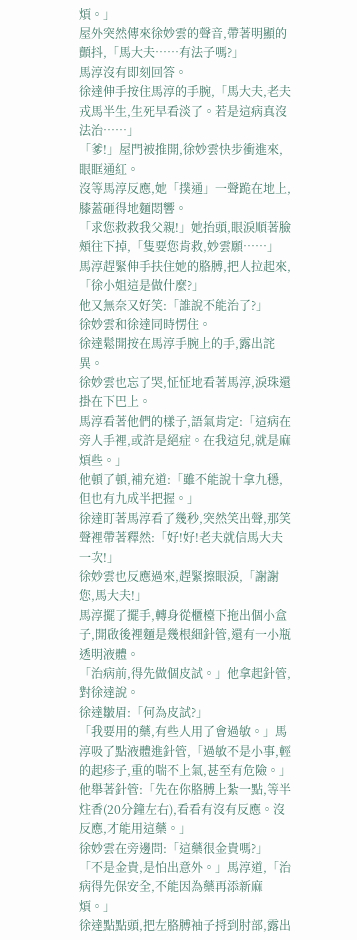煩。」
屋外突然傳來徐妙雲的聲音,帶著明顯的顫抖,「馬大夫……有法子嗎?」
馬淳沒有即刻回答。
徐達伸手按住馬淳的手腕,「馬大夫,老夫戎馬半生,生死早看淡了。若是這病真沒法治……」
「爹!」屋門被推開,徐妙雲快步衝進來,眼眶通紅。
沒等馬淳反應,她「撲通」一聲跪在地上,膝蓋砸得地麵悶響。
「求您救救我父親!」她抬頭,眼淚順著臉頰往下掉,「隻要您肯救,妙雲願……」
馬淳趕緊伸手扶住她的胳膊,把人拉起來,「徐小姐這是做什麼?」
他又無奈又好笑:「誰說不能治了?」
徐妙雲和徐達同時愣住。
徐達鬆開按在馬淳手腕上的手,露出詫異。
徐妙雲也忘了哭,怔怔地看著馬淳,淚珠還掛在下巴上。
馬淳看著他們的樣子,語氣肯定:「這病在旁人手裡,或許是絕症。在我這兒,就是麻煩些。」
他頓了頓,補充道:「雖不能說十拿九穩,但也有九成半把握。」
徐達盯著馬淳看了幾秒,突然笑出聲,那笑聲裡帶著釋然:「好!好!老夫就信馬大夫一次!」
徐妙雲也反應過來,趕緊擦眼淚,「謝謝您,馬大夫!」
馬淳擺了擺手,轉身從櫃檯下拖出個小盒子,開啟後裡麵是幾根細針管,還有一小瓶透明液體。
「治病前,得先做個皮試。」他拿起針管,對徐達說。
徐達皺眉:「何為皮試?」
「我要用的藥,有些人用了會過敏。」馬淳吸了點液體進針管,「過敏不是小事,輕的起疹子,重的喘不上氣,甚至有危險。」
他舉著針管:「先在你胳膊上紮一點,等半炷香(20分鐘左右),看看有沒有反應。沒反應,才能用這藥。」
徐妙雲在旁邊問:「這藥很金貴嗎?」
「不是金貴,是怕出意外。」馬淳道,「治病得先保安全,不能因為藥再添新麻煩。」
徐達點點頭,把左胳膊袖子捋到肘部,露出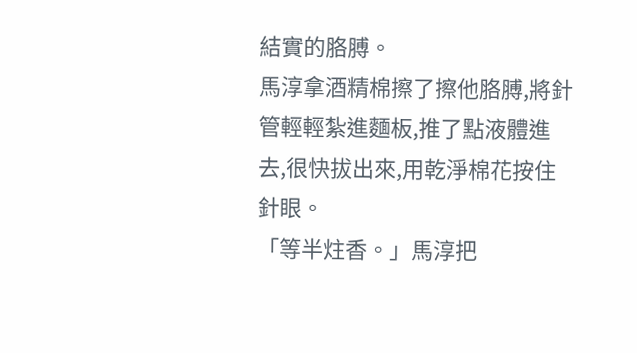結實的胳膊。
馬淳拿酒精棉擦了擦他胳膊,將針管輕輕紮進麵板,推了點液體進去,很快拔出來,用乾淨棉花按住針眼。
「等半炷香。」馬淳把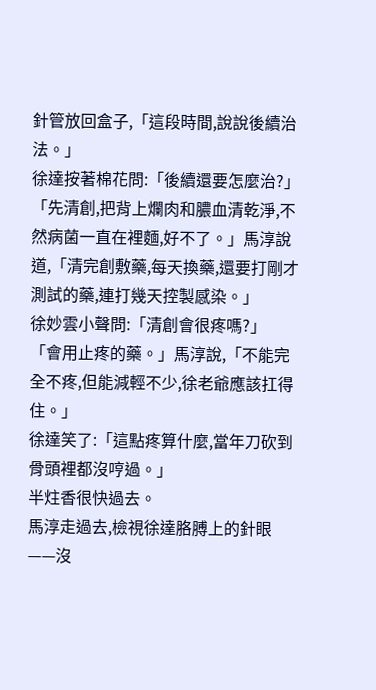針管放回盒子,「這段時間,說說後續治法。」
徐達按著棉花問:「後續還要怎麼治?」
「先清創,把背上爛肉和膿血清乾淨,不然病菌一直在裡麵,好不了。」馬淳說道,「清完創敷藥,每天換藥,還要打剛才測試的藥,連打幾天控製感染。」
徐妙雲小聲問:「清創會很疼嗎?」
「會用止疼的藥。」馬淳說,「不能完全不疼,但能減輕不少,徐老爺應該扛得住。」
徐達笑了:「這點疼算什麼,當年刀砍到骨頭裡都沒哼過。」
半炷香很快過去。
馬淳走過去,檢視徐達胳膊上的針眼——沒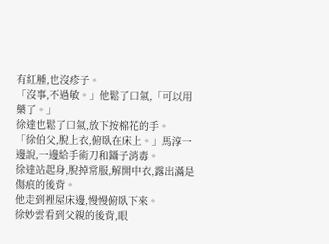有紅腫,也沒疹子。
「沒事,不過敏。」他鬆了口氣,「可以用藥了。」
徐達也鬆了口氣,放下按棉花的手。
「徐伯父,脫上衣,俯臥在床上。」馬淳一邊說,一邊給手術刀和鑷子消毒。
徐達站起身,脫掉常服,解開中衣,露出滿是傷痕的後背。
他走到裡屋床邊,慢慢俯臥下來。
徐妙雲看到父親的後背,眼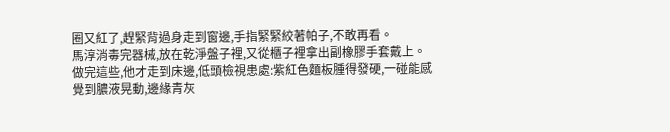圈又紅了,趕緊背過身走到窗邊,手指緊緊絞著帕子,不敢再看。
馬淳消毒完器械,放在乾淨盤子裡,又從櫃子裡拿出副橡膠手套戴上。
做完這些,他才走到床邊,低頭檢視患處:紫紅色麵板腫得發硬,一碰能感覺到膿液晃動,邊緣青灰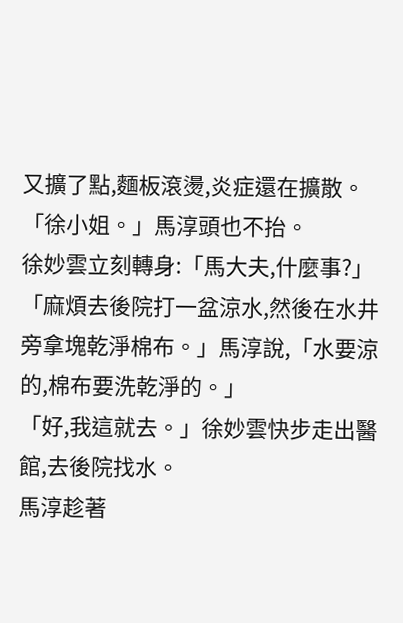又擴了點,麵板滾燙,炎症還在擴散。
「徐小姐。」馬淳頭也不抬。
徐妙雲立刻轉身:「馬大夫,什麼事?」
「麻煩去後院打一盆涼水,然後在水井旁拿塊乾淨棉布。」馬淳說,「水要涼的,棉布要洗乾淨的。」
「好,我這就去。」徐妙雲快步走出醫館,去後院找水。
馬淳趁著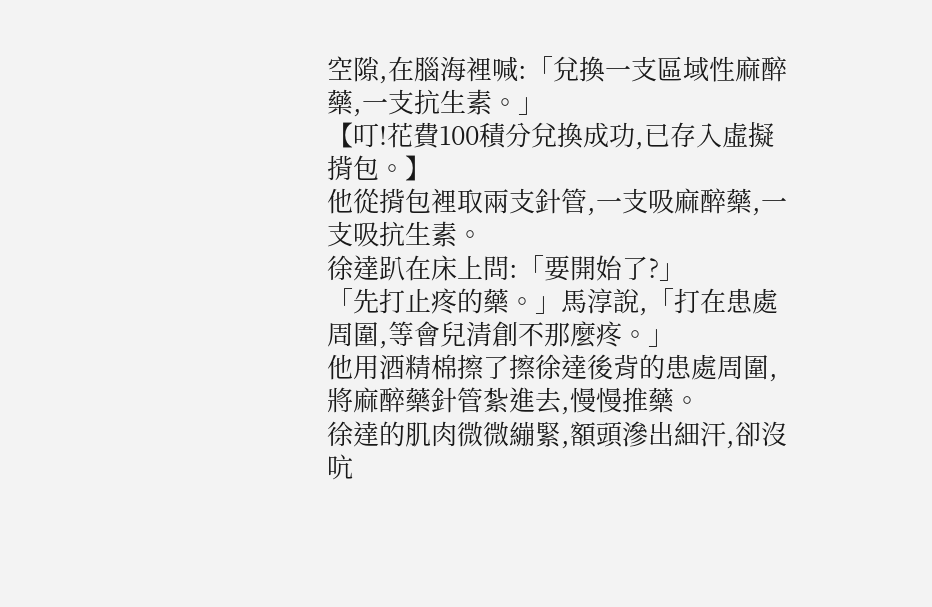空隙,在腦海裡喊:「兌換一支區域性麻醉藥,一支抗生素。」
【叮!花費100積分兌換成功,已存入虛擬揹包。】
他從揹包裡取兩支針管,一支吸麻醉藥,一支吸抗生素。
徐達趴在床上問:「要開始了?」
「先打止疼的藥。」馬淳說,「打在患處周圍,等會兒清創不那麼疼。」
他用酒精棉擦了擦徐達後背的患處周圍,將麻醉藥針管紮進去,慢慢推藥。
徐達的肌肉微微繃緊,額頭滲出細汗,卻沒吭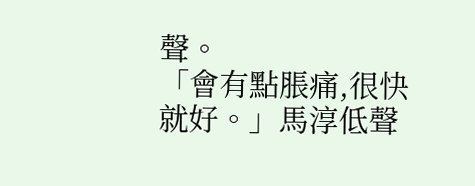聲。
「會有點脹痛,很快就好。」馬淳低聲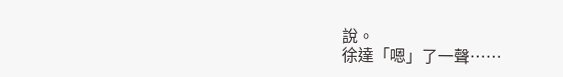說。
徐達「嗯」了一聲……